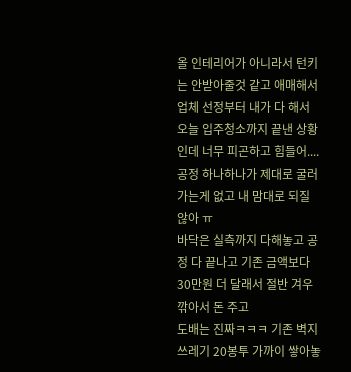올 인테리어가 아니라서 턴키는 안받아줄것 같고 애매해서 업체 선정부터 내가 다 해서 오늘 입주청소까지 끝낸 상황인데 너무 피곤하고 힘들어....
공정 하나하나가 제대로 굴러가는게 없고 내 맘대로 되질 않아 ㅠ
바닥은 실측까지 다해놓고 공정 다 끝나고 기존 금액보다 30만원 더 달래서 절반 겨우 깎아서 돈 주고
도배는 진짜ㅋㅋㅋ 기존 벽지 쓰레기 20봉투 가까이 쌓아놓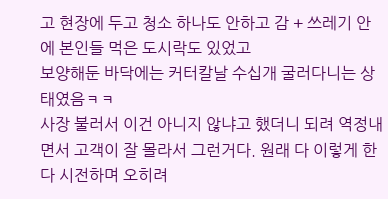고 현장에 두고 청소 하나도 안하고 감 + 쓰레기 안에 본인들 먹은 도시락도 있었고
보양해둔 바닥에는 커터칼날 수십개 굴러다니는 상태였음ㅋㅋ
사장 불러서 이건 아니지 않냐고 했더니 되려 역정내면서 고객이 잘 몰라서 그런거다. 원래 다 이렇게 한다 시전하며 오히려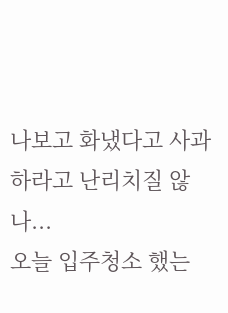나보고 화냈다고 사과하라고 난리치질 않나...
오늘 입주청소 했는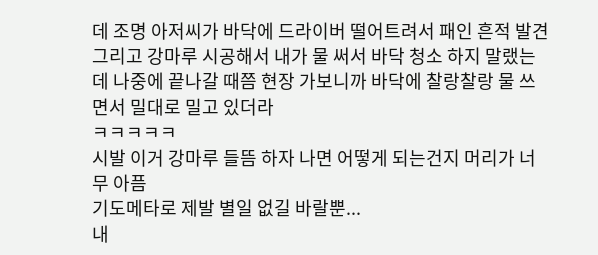데 조명 아저씨가 바닥에 드라이버 떨어트려서 패인 흔적 발견
그리고 강마루 시공해서 내가 물 써서 바닥 청소 하지 말랬는데 나중에 끝나갈 때쯤 현장 가보니까 바닥에 찰랑찰랑 물 쓰면서 밀대로 밀고 있더라
ㅋㅋㅋㅋㅋ
시발 이거 강마루 들뜸 하자 나면 어떻게 되는건지 머리가 너무 아픔
기도메타로 제발 별일 없길 바랄뿐...
내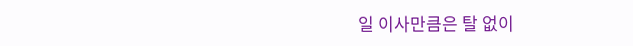일 이사만큼은 탈 없이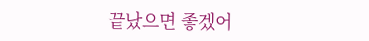끝났으면 좋겠어